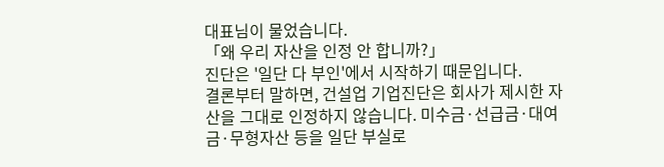대표님이 물었습니다.
「왜 우리 자산을 인정 안 합니까?」
진단은 '일단 다 부인'에서 시작하기 때문입니다.
결론부터 말하면, 건설업 기업진단은 회사가 제시한 자산을 그대로 인정하지 않습니다. 미수금·선급금·대여금·무형자산 등을 일단 부실로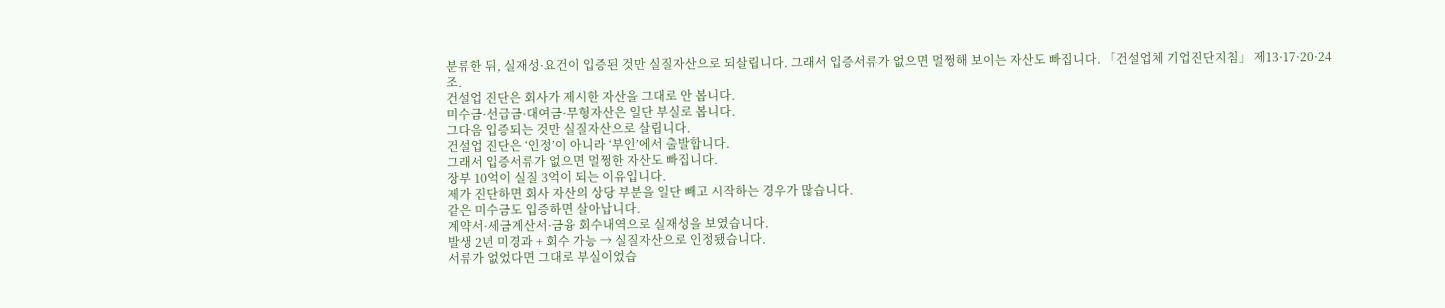분류한 뒤, 실재성·요건이 입증된 것만 실질자산으로 되살립니다. 그래서 입증서류가 없으면 멀쩡해 보이는 자산도 빠집니다. 「건설업체 기업진단지침」 제13·17·20·24조.
건설업 진단은 회사가 제시한 자산을 그대로 안 봅니다.
미수금·선급금·대여금·무형자산은 일단 부실로 봅니다.
그다음 입증되는 것만 실질자산으로 살립니다.
건설업 진단은 ‘인정’이 아니라 ‘부인’에서 출발합니다.
그래서 입증서류가 없으면 멀쩡한 자산도 빠집니다.
장부 10억이 실질 3억이 되는 이유입니다.
제가 진단하면 회사 자산의 상당 부분을 일단 빼고 시작하는 경우가 많습니다.
같은 미수금도 입증하면 살아납니다.
계약서·세금계산서·금융 회수내역으로 실재성을 보였습니다.
발생 2년 미경과 + 회수 가능 → 실질자산으로 인정됐습니다.
서류가 없었다면 그대로 부실이었습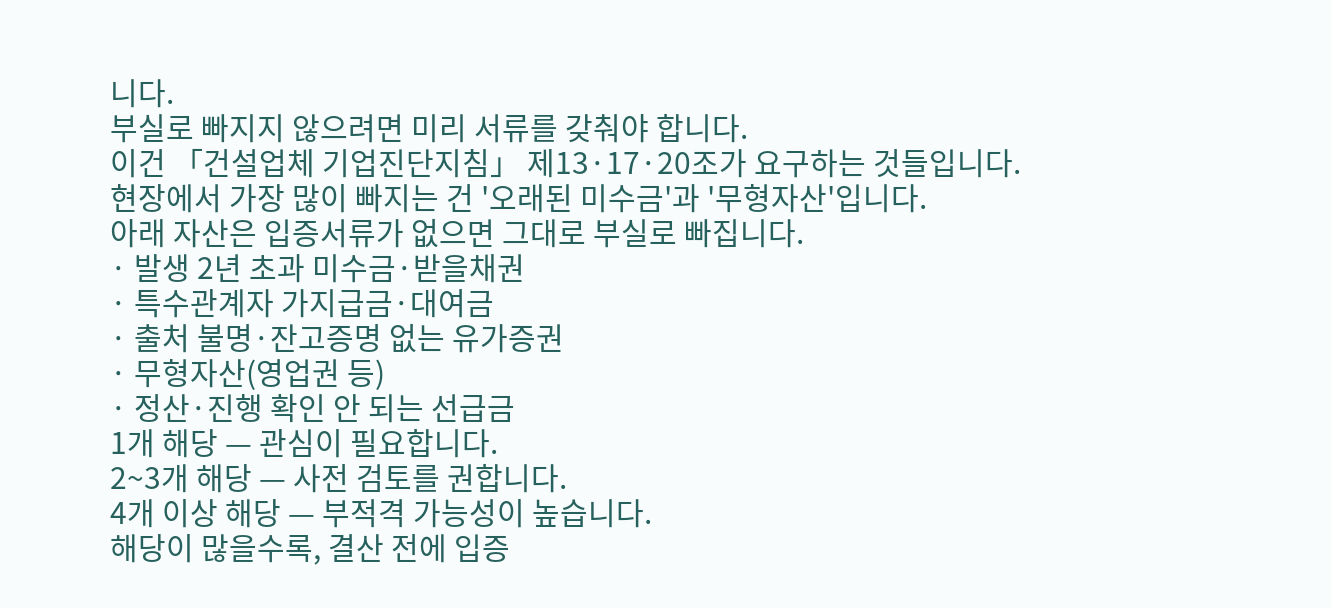니다.
부실로 빠지지 않으려면 미리 서류를 갖춰야 합니다.
이건 「건설업체 기업진단지침」 제13·17·20조가 요구하는 것들입니다.
현장에서 가장 많이 빠지는 건 '오래된 미수금'과 '무형자산'입니다.
아래 자산은 입증서류가 없으면 그대로 부실로 빠집니다.
· 발생 2년 초과 미수금·받을채권
· 특수관계자 가지급금·대여금
· 출처 불명·잔고증명 없는 유가증권
· 무형자산(영업권 등)
· 정산·진행 확인 안 되는 선급금
1개 해당 — 관심이 필요합니다.
2~3개 해당 — 사전 검토를 권합니다.
4개 이상 해당 — 부적격 가능성이 높습니다.
해당이 많을수록, 결산 전에 입증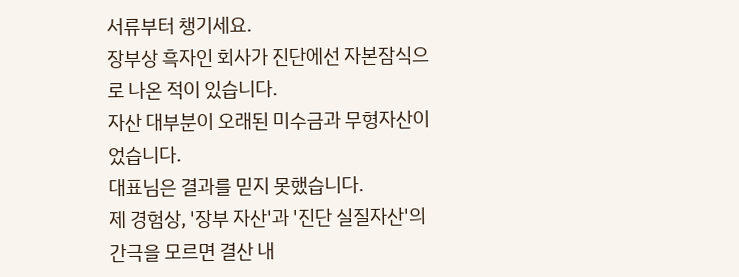서류부터 챙기세요.
장부상 흑자인 회사가 진단에선 자본잠식으로 나온 적이 있습니다.
자산 대부분이 오래된 미수금과 무형자산이었습니다.
대표님은 결과를 믿지 못했습니다.
제 경험상, '장부 자산'과 '진단 실질자산'의 간극을 모르면 결산 내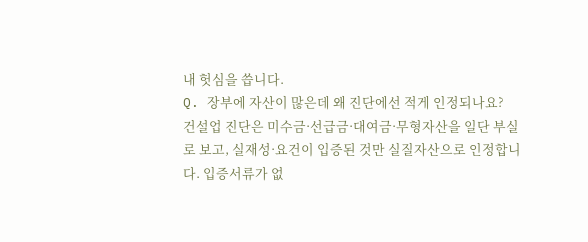내 헛심을 씁니다.
Q. 장부에 자산이 많은데 왜 진단에선 적게 인정되나요?
건설업 진단은 미수금·선급금·대여금·무형자산을 일단 부실로 보고, 실재성·요건이 입증된 것만 실질자산으로 인정합니다. 입증서류가 없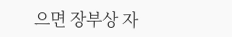으면 장부상 자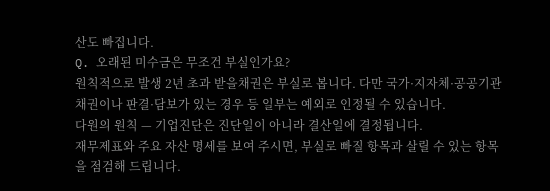산도 빠집니다.
Q. 오래된 미수금은 무조건 부실인가요?
원칙적으로 발생 2년 초과 받을채권은 부실로 봅니다. 다만 국가·지자체·공공기관 채권이나 판결·담보가 있는 경우 등 일부는 예외로 인정될 수 있습니다.
다원의 원칙 — 기업진단은 진단일이 아니라 결산일에 결정됩니다.
재무제표와 주요 자산 명세를 보여 주시면, 부실로 빠질 항목과 살릴 수 있는 항목을 점검해 드립니다.